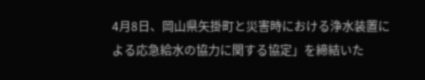4月8日、岡山県矢掛町と災害時における浄水装置による応急給水の協力に関する協定」を締結いた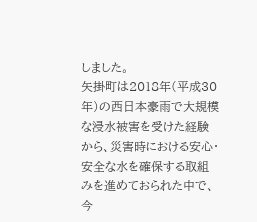しました。
矢掛町は2018年(平成30年)の西日本豪雨で大規模な浸水被害を受けた経験から、災害時における安心・安全な水を確保する取組みを進めておられた中で、今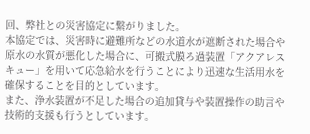回、弊社との災害協定に繋がりました。
本協定では、災害時に避難所などの水道水が遮断された場合や原水の水質が悪化した場合に、可搬式膜ろ過装置「アクアレスキュー」を用いて応急給水を行うことにより迅速な生活用水を確保することを目的としています。
また、浄水装置が不足した場合の追加貸与や装置操作の助言や技術的支援も行うとしています。